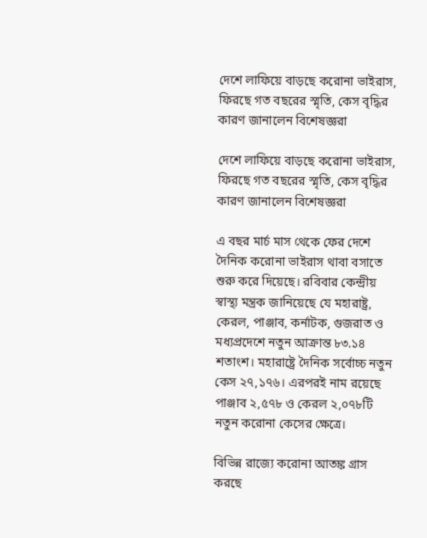দেশে লাফিয়ে বাড়ছে করোনা ভাইরাস, ফিরছে গত বছরের স্মৃতি, কেস বৃদ্ধির কারণ জানালেন বিশেষজ্ঞরা

দেশে লাফিয়ে বাড়ছে করোনা ভাইরাস, ফিরছে গত বছরের স্মৃতি, কেস বৃদ্ধির কারণ জানালেন বিশেষজ্ঞরা

এ বছর মার্চ মাস থেকে ফের দেশে দৈনিক করোনা ভাইরাস থাবা বসাতে শুরু করে দিয়েছে। রবিবার কেন্দ্রীয় স্বাস্থ্য মন্ত্রক জানিয়েছে যে মহারাষ্ট্র, কেরল, পাঞ্জাব, কর্নাটক, গুজরাত ও মধ্যপ্রদেশে নতুন আক্রান্ত ৮৩.১৪ শতাংশ। মহারাষ্ট্রে দৈনিক সর্বোচ্চ নতুন কেস ২৭,১৭৬। এরপরই নাম রয়েছে পাঞ্জাব ২,৫৭৮ ও কেরল ২,০৭৮টি নতুন করোনা কেসের ক্ষেত্রে।

বিভিন্ন রাজ্যে করোনা আতঙ্ক গ্রাস করছে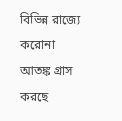বিভিন্ন রাজ্যে করোনা আতঙ্ক গ্রাস করছে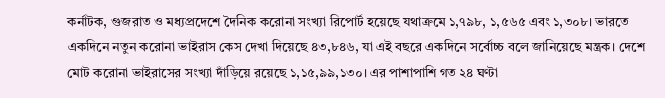কর্নাটক, গুজরাত ও মধ্যপ্রদেশে দৈনিক করোনা সংখ্যা রিপোর্ট হয়েছে যথাক্রমে ১,৭৯৮, ১,৫৬৫ এবং ১,৩০৮। ভারতে একদিনে নতুন করোনা ভাইরাস কেস দেখা দিয়েছে ৪৩,৮৪৬, যা এই বছরে একদিনে সর্বোচ্চ বলে জানিয়েছে মন্ত্রক। দেশে মোট করোনা ভাইরাসের সংখ্যা দাঁড়িয়ে রয়েছে ১,১৫,৯৯,১৩০। এর পাশাপাশি গত ২৪ ঘণ্টা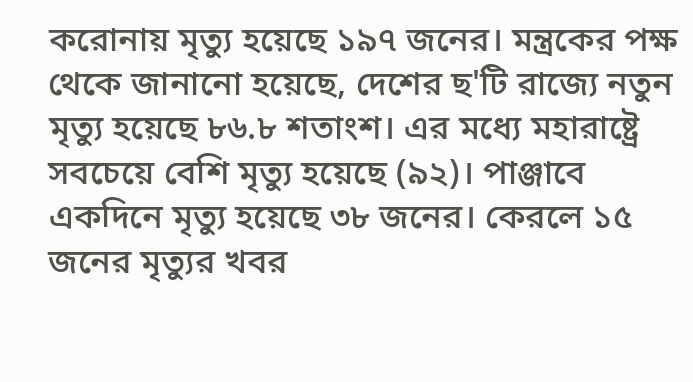করোনায় মৃত্যু হয়েছে ১৯৭ জনের। মন্ত্রকের পক্ষ থেকে জানানো হয়েছে, দেশের ছ'টি রাজ্যে নতুন মৃত্যু হয়েছে ৮৬.৮ শতাংশ। এর মধ্যে মহারাষ্ট্রে সবচেয়ে বেশি মৃত্যু হয়েছে (৯২)। পাঞ্জাবে একদিনে মৃত্যু হয়েছে ৩৮ জনের। কেরলে ১৫ জনের মৃত্যুর খবর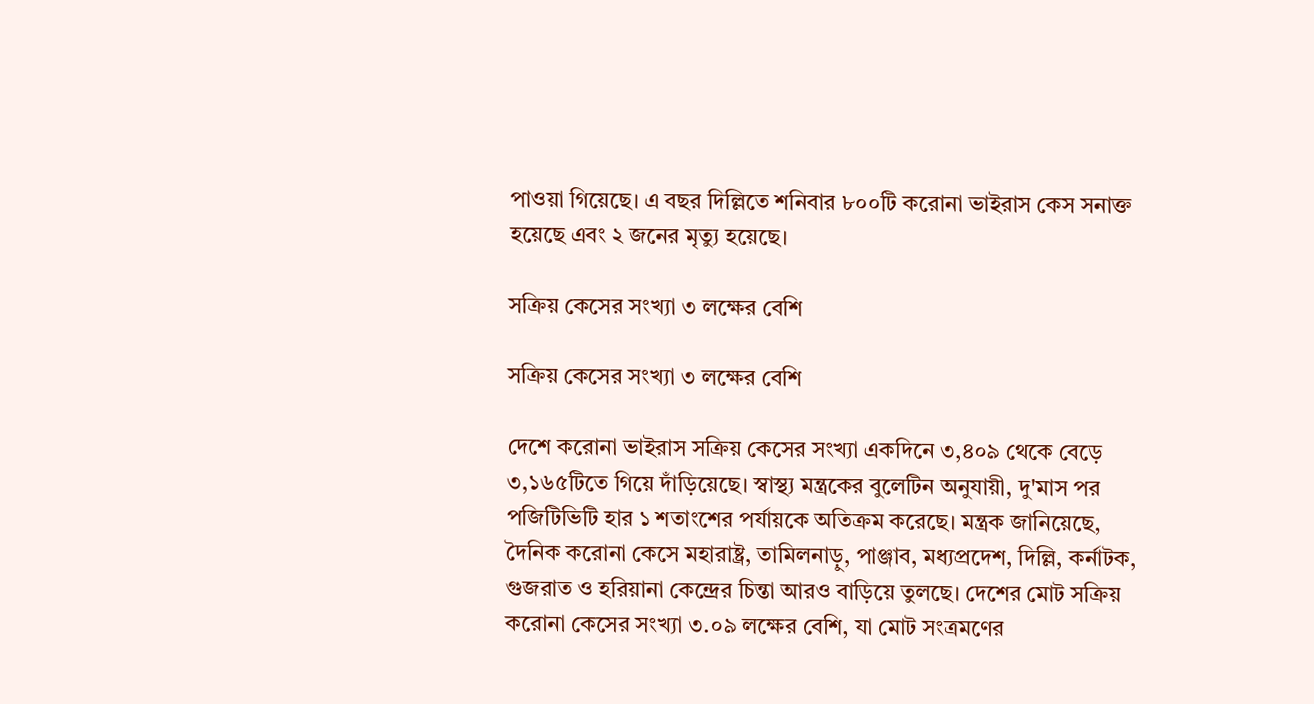পাওয়া গিয়েছে। এ বছর দিল্লিতে শনিবার ৮০০টি করোনা ভাইরাস কেস সনাক্ত হয়েছে এবং ২ জনের মৃত্যু হয়েছে।

সক্রিয় কেসের সংখ্যা ৩ লক্ষের বেশি

সক্রিয় কেসের সংখ্যা ৩ লক্ষের বেশি

দেশে করোনা ভাইরাস সক্রিয় কেসের সংখ্যা একদিনে ৩,৪০৯ থেকে বেড়ে ৩,১৬৫টিতে গিয়ে দাঁড়িয়েছে। স্বাস্থ্য মন্ত্রকের বুলেটিন অনুযায়ী, দু'মাস পর পজিটিভিটি হার ১ শতাংশের পর্যায়কে অতিক্রম করেছে। মন্ত্রক জানিয়েছে, দৈনিক করোনা কেসে মহারাষ্ট্র, তামিলনাড়ু, পাঞ্জাব, মধ্যপ্রদেশ, দিল্লি, কর্নাটক, গুজরাত ও হরিয়ানা কেন্দ্রের চিন্তা আরও বাড়িয়ে তুলছে। দেশের মোট সক্রিয় করোনা কেসের সংখ্যা ৩.০৯ লক্ষের বেশি, যা মোট সংত্রমণের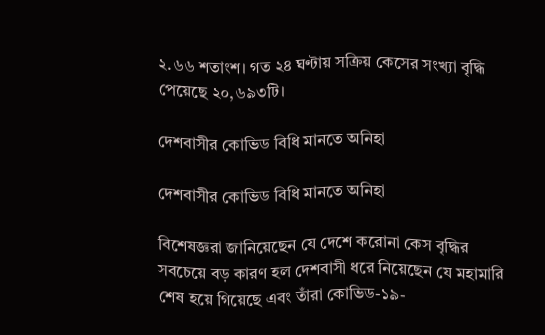২.৬৬ শতাংশ। গত ২৪ ঘণ্টায় সক্রিয় কেসের সংখ্যা বৃদ্ধি পেয়েছে ২০,৬৯৩টি।

দেশবাসীর কোভিড বিধি মানতে অনিহা

দেশবাসীর কোভিড বিধি মানতে অনিহা

বিশেষজ্ঞরা জানিয়েছেন যে দেশে করোনা কেস বৃদ্ধির সবচেয়ে বড় কারণ হল দেশবাসী ধরে নিয়েছেন যে মহামারি শেষ হয়ে গিয়েছে এবং তাঁরা কোভিড-১৯-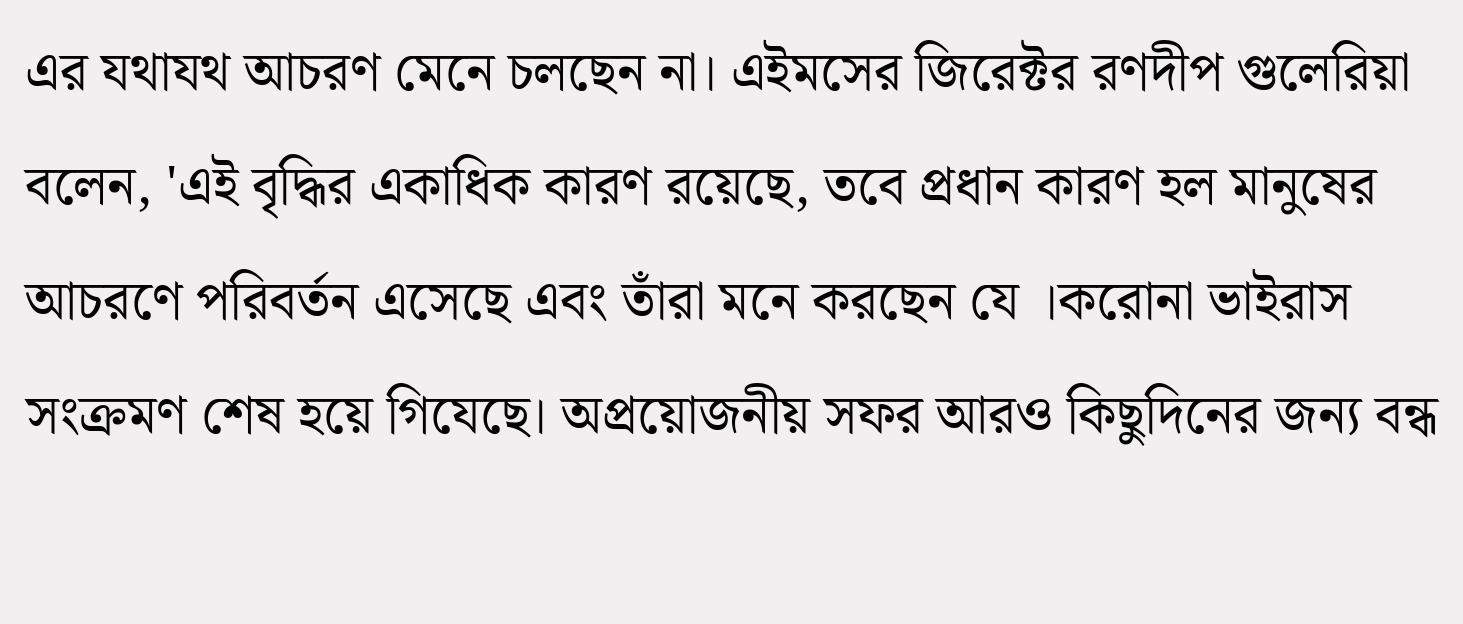এর যথাযথ আচরণ মেনে চলছেন না। এইমসের জিরেক্টর রণদীপ গুলেরিয়া বলেন, 'এই বৃদ্ধির একাধিক কারণ রয়েছে, তবে প্রধান কারণ হল মানুষের আচরণে পরিবর্তন এসেছে এবং তাঁরা মনে করছেন যে ।করোনা ভাইরাস সংক্রমণ শেষ হয়ে গিযেছে। অপ্রয়োজনীয় সফর আরও কিছুদিনের জন্য বন্ধ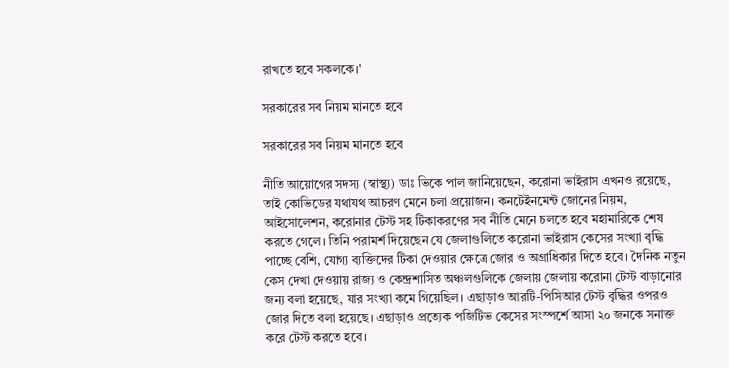রাখতে হবে সকলকে।'

সরকারের সব নিয়ম মানতে হবে

সরকারের সব নিয়ম মানতে হবে

নীতি আয়োগের সদস্য (স্বাস্থ্য) ডাঃ ভিকে পাল জানিয়েছেন, করোনা ভাইরাস এখনও রয়েছে, তাই কোভিডের যথাযথ আচরণ মেনে চলা প্রয়োজন। কনটেইনমেন্ট জোনের নিয়ম, আইসোলেশন, করোনার টেস্ট সহ টিকাকরণের সব নীতি মেনে চলতে হবে মহামারিকে শেষ করতে গেলে। তিনি পরামর্শ দিয়েছেন যে জেলাগুলিতে করোনা ভাইরাস কেসের সংখ্যা বৃদ্ধি পাচ্ছে বেশি, যোগ্য ব্যক্তিদের টিকা দেওয়ার ক্ষেত্রে জোর ও অগ্রাধিকার দিতে হবে। দৈনিক নতুন কেস দেখা দেওয়ায় রাজ্য ও কেন্দ্রশাসিত অঞ্চলগুলিকে জেলায় জেলায় করোনা টেস্ট বাড়ানোর জন্য বলা হয়েছে, যার সংখ্যা কমে গিয়েছিল। এছাড়াও আরটি-পিসিআর টেস্ট বৃদ্ধির ওপরও জোর দিতে বলা হয়েছে। এছাড়াও প্রত্যেক পজিটিভ কেসের সংস্পর্শে আসা ২০ জনকে সনাক্ত করে টেস্ট করতে হবে।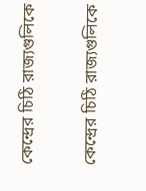কেন্দ্রের চিঠি রাজ্যগুলিকে

কেন্দ্রের চিঠি রাজ্যগুলিকে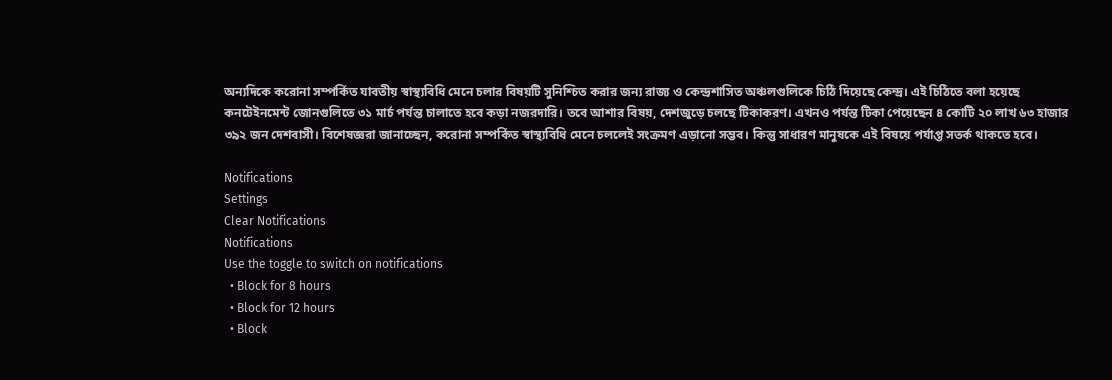অন্যদিকে করোনা সম্পর্কিত যাবতীয় স্বাস্থ্যবিধি মেনে চলার বিষয়টি সুনিশ্চিত করার জন্য রাজ্য ও কেন্দ্রশাসিত অঞ্চলগুলিকে চিঠি দিয়েছে কেন্দ্র। এই চিঠিতে বলা হয়েছে কনটেইনমেন্ট জোনগুলিতে ৩১ মার্চ পর্যন্ত চালাতে হবে কড়া নজরদারি। তবে আশার বিষয়, দেশজুড়ে চলছে টিকাকরণ। এখনও পর্যন্ত টিকা পেয়েছেন ৪ কোটি ২০ লাখ ৬৩ হাজার ৩৯২ জন দেশবাসী। বিশেষজ্ঞরা জানাচ্ছেন, করোনা সম্পর্কিত স্বাস্থ্যবিধি মেনে চললেই সংক্রমণ এড়ানো সম্ভব। কিন্তু সাধারণ মানুষকে এই বিষয়ে পর্যাপ্ত সতর্ক থাকতে হবে।

Notifications
Settings
Clear Notifications
Notifications
Use the toggle to switch on notifications
  • Block for 8 hours
  • Block for 12 hours
  • Block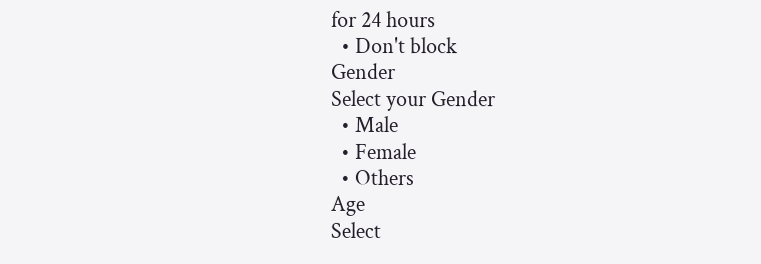for 24 hours
  • Don't block
Gender
Select your Gender
  • Male
  • Female
  • Others
Age
Select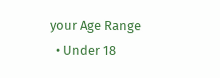your Age Range
  • Under 18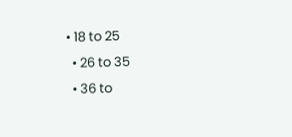• 18 to 25
  • 26 to 35
  • 36 to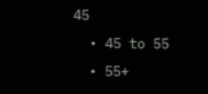45
  • 45 to 55
  • 55+